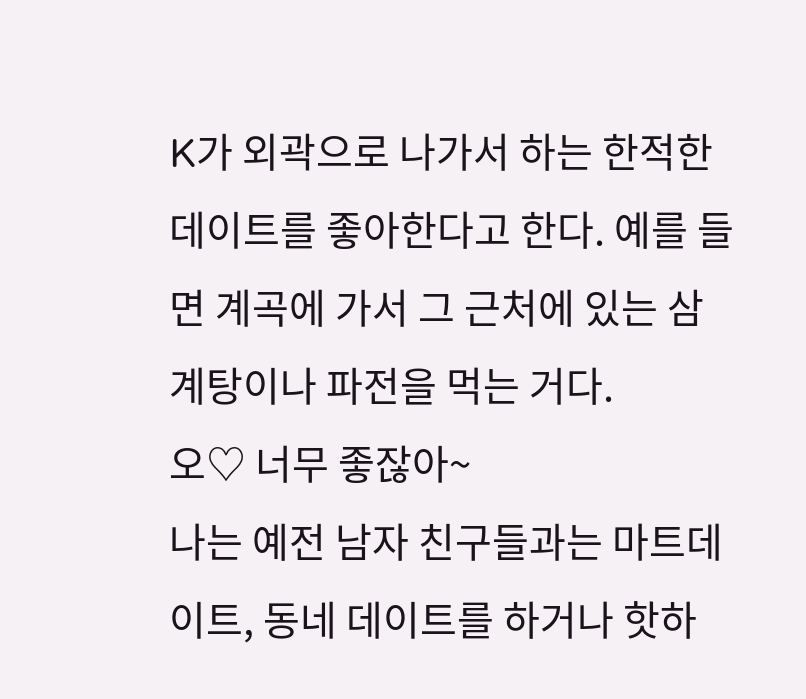K가 외곽으로 나가서 하는 한적한 데이트를 좋아한다고 한다. 예를 들면 계곡에 가서 그 근처에 있는 삼계탕이나 파전을 먹는 거다.
오♡ 너무 좋잖아~
나는 예전 남자 친구들과는 마트데이트, 동네 데이트를 하거나 핫하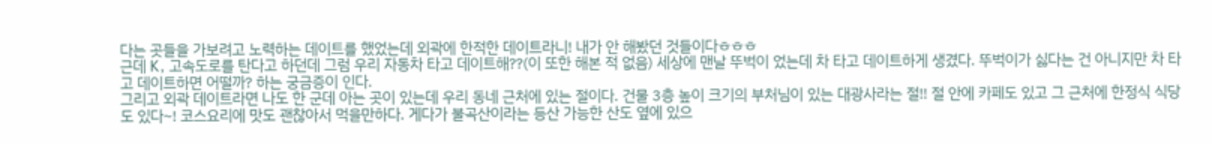다는 곳들을 가보려고 노력하는 데이트를 했었는데 외곽에 한적한 데이트라니! 내가 안 해봤던 것들이다ㅎㅎㅎ
근데 K, 고속도로를 탄다고 하던데 그럼 우리 자동차 타고 데이트해??(이 또한 해본 적 없음) 세상에 맨날 뚜벅이 었는데 차 타고 데이트하게 생겼다. 뚜벅이가 싫다는 건 아니지만 차 타고 데이트하면 어떨까? 하는 궁금증이 인다.
그리고 외곽 데이트라면 나도 한 군데 아는 곳이 있는데 우리 동네 근처에 있는 절이다. 건물 3층 높이 크기의 부처님이 있는 대광사라는 절!! 절 안에 카페도 있고 그 근처에 한정식 식당도 있다~! 코스요리에 맛도 괜찮아서 먹을만하다. 게다가 불곡산이라는 등산 가능한 산도 옆에 있으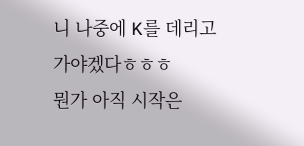니 나중에 K를 데리고 가야겠다ㅎㅎㅎ
뭔가 아직 시작은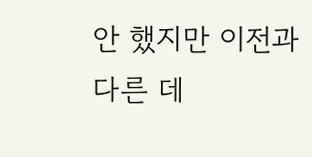안 했지만 이전과 다른 데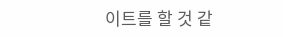이트를 할 것 같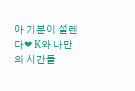아 기분이 설렌다❤ K와 나만의 시간들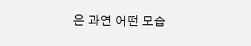은 과연 어떤 모습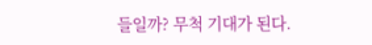들일까? 무척 기대가 된다.